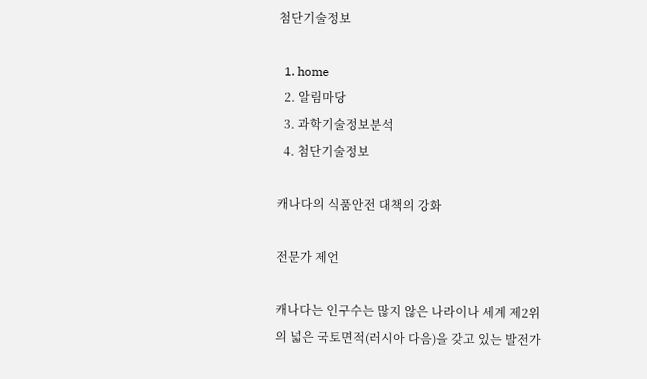첨단기술정보

  1. home
  2. 알림마당
  3. 과학기술정보분석
  4. 첨단기술정보

캐나다의 식품안전 대책의 강화

전문가 제언

캐나다는 인구수는 많지 않은 나라이나 세계 제2위의 넓은 국토면적(러시아 다음)을 갖고 있는 발전가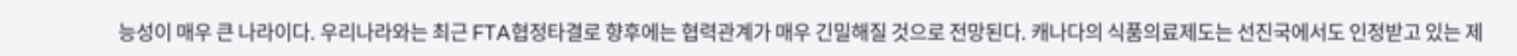능성이 매우 큰 나라이다. 우리나라와는 최근 FTA협정타결로 향후에는 협력관계가 매우 긴밀해질 것으로 전망된다. 캐나다의 식품의료제도는 선진국에서도 인정받고 있는 제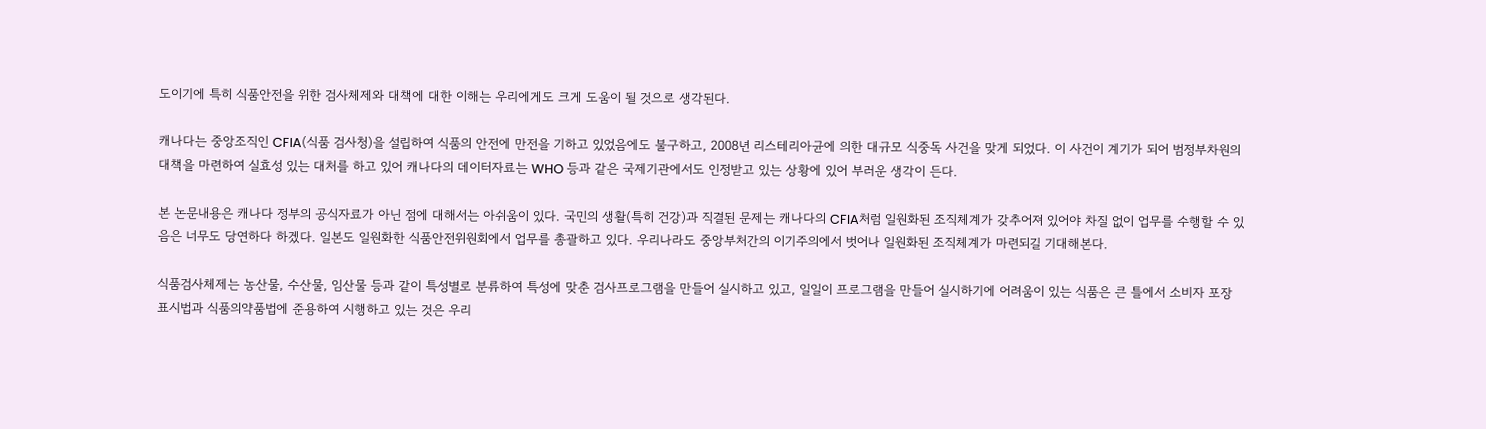도이기에 특히 식품안전을 위한 검사체제와 대책에 대한 이해는 우리에게도 크게 도움이 될 것으로 생각된다.

캐나다는 중앙조직인 CFIA(식품 검사청)을 설립하여 식품의 안전에 만전을 기하고 있었음에도 불구하고, 2008년 리스테리아균에 의한 대규모 식중독 사건을 맞게 되었다. 이 사건이 계기가 되어 범정부차원의 대책을 마련하여 실효성 있는 대처를 하고 있어 캐나다의 데이터자료는 WHO 등과 같은 국제기관에서도 인정받고 있는 상황에 있어 부러운 생각이 든다.

본 논문내용은 캐나다 정부의 공식자료가 아닌 점에 대해서는 아쉬움이 있다. 국민의 생활(특히 건강)과 직결된 문제는 캐나다의 CFIA처럼 일원화된 조직체계가 갖추어져 있어야 차질 없이 업무를 수행할 수 있음은 너무도 당연하다 하겠다. 일본도 일원화한 식품안전위원회에서 업무를 총괄하고 있다. 우리나라도 중앙부처간의 이기주의에서 벗어나 일원화된 조직체계가 마련되길 기대해본다.

식품검사체제는 농산물, 수산물, 임산물 등과 같이 특성별로 분류하여 특성에 맞춘 검사프로그램을 만들어 실시하고 있고, 일일이 프로그램을 만들어 실시하기에 어려움이 있는 식품은 큰 틀에서 소비자 포장표시법과 식품의약품법에 준용하여 시행하고 있는 것은 우리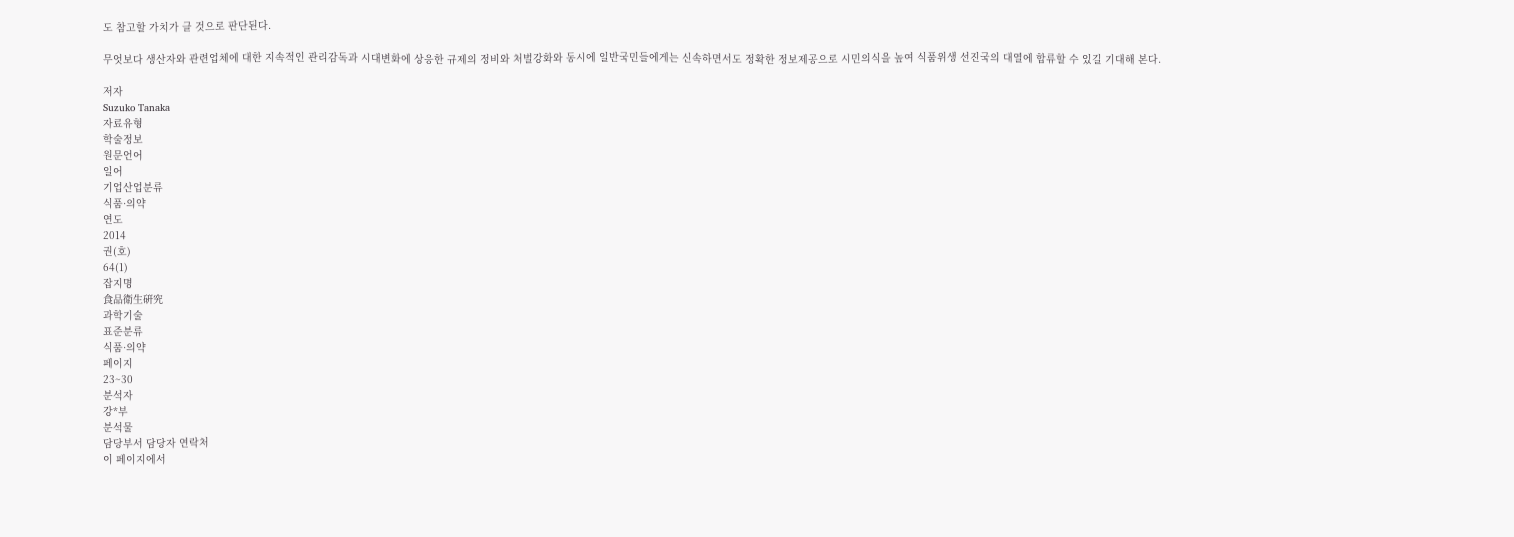도 참고할 가치가 클 것으로 판단된다.

무엇보다 생산자와 관련업체에 대한 지속적인 관리감독과 시대변화에 상응한 규제의 정비와 처벌강화와 동시에 일반국민들에게는 신속하면서도 정확한 정보제공으로 시민의식을 높여 식품위생 선진국의 대열에 합류할 수 있길 기대해 본다.

저자
Suzuko Tanaka
자료유형
학술정보
원문언어
일어
기업산업분류
식품·의약
연도
2014
권(호)
64(1)
잡지명
食品衛生硏究
과학기술
표준분류
식품·의약
페이지
23~30
분석자
강*부
분석물
담당부서 담당자 연락처
이 페이지에서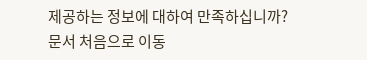제공하는 정보에 대하여 만족하십니까?
문서 처음으로 이동